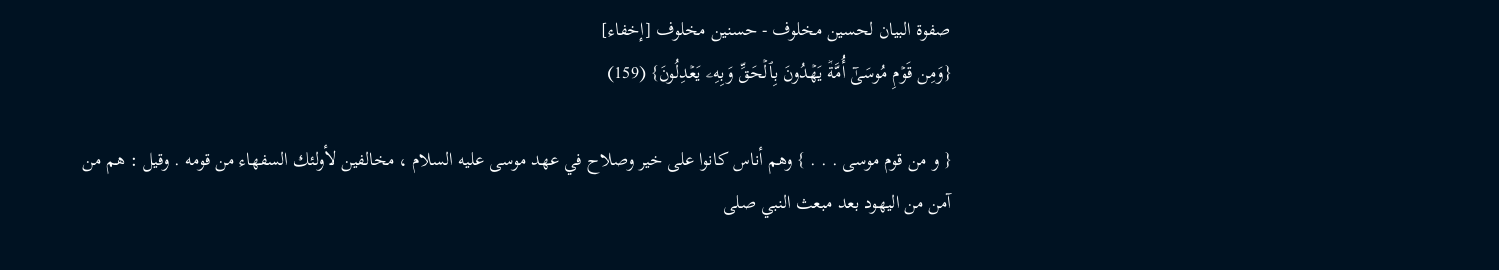صفوة البيان لحسين مخلوف - حسنين مخلوف [إخفاء]
{وَمِن قَوۡمِ مُوسَىٰٓ أُمَّةٞ يَهۡدُونَ بِٱلۡحَقِّ وَبِهِۦ يَعۡدِلُونَ} (159)

{ و من قوم موسى . . . } وهم أناس كانوا على خير وصلاح في عهد موسى عليه السلام ، مخالفين لأولئك السفهاء من قومه . وقيل : هم من آمن من اليهود بعد مبعث النبي صلى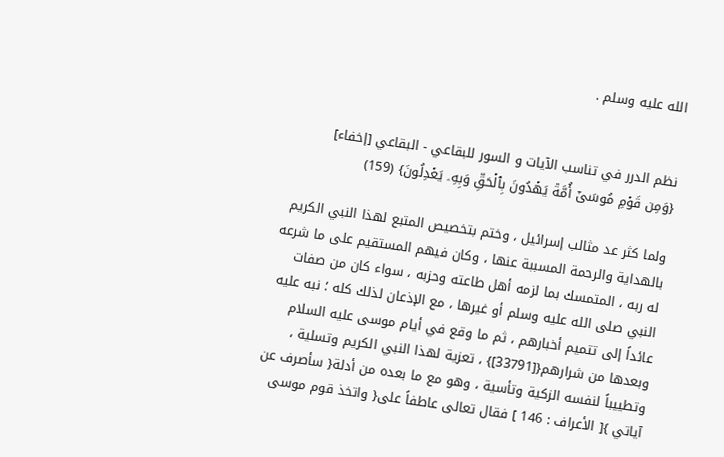الله عليه وسلم .


نظم الدرر في تناسب الآيات و السور للبقاعي - البقاعي [إخفاء]
{وَمِن قَوۡمِ مُوسَىٰٓ أُمَّةٞ يَهۡدُونَ بِٱلۡحَقِّ وَبِهِۦ يَعۡدِلُونَ} (159)

ولما كثر عد مثالب إسرائيل ، وختم بتخصيص المتبع لهذا النبي الكريم بالهداية والرحمة المسببة عنها ، وكان فيهم المستقيم على ما شرعه له ربه ، المتمسك بما لزمه أهل طاعته وحزبه ، سواء كان من صفات النبي صلى الله عليه وسلم أو غيرها ، مع الإذعان لذلك كله ؛ نبه عليه عائداً إلى تتميم أخبارهم ، ثم ما وقع في أيام موسى عليه السلام وبعدها من شرارهم{[33791]} ، تعزية لهذا النبي الكريم وتسلية ، وتطييباً لنفسه الزكية وتأسية ، وهو مع ما بعده من أدلة{ سأصرف عن آياتي }[ الأعراف : 146 ] فقال تعالى عاطفاً على{ واتخذ قوم موسى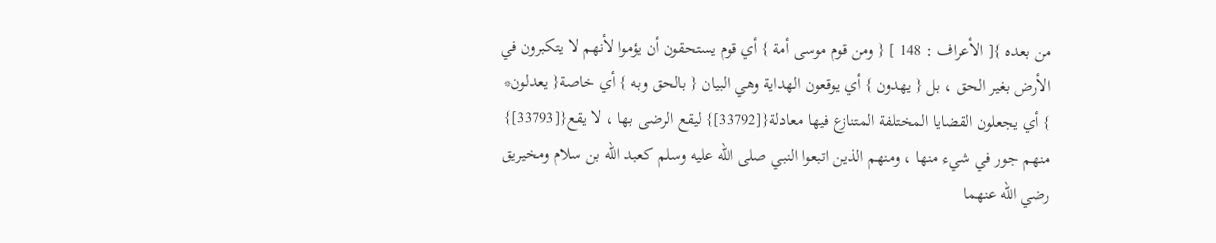من بعده }[ الأعراف : 148 ] { ومن قوم موسى أمة } أي قوم يستحقون أن يؤموا لأنهم لا يتكبرون في الأرض بغير الحق ، بل { يهدون } أي يوقعون الهداية وهي البيان { بالحق وبه } أي خاصة{ يعدلون* } أي يجعلون القضايا المختلفة المتنازع فيها معادلة{[33792]} ليقع الرضى بها ، لا يقع{[33793]} منهم جور في شيء منها ، ومنهم الذين اتبعوا النبي صلى الله عليه وسلم كعبد الله بن سلام ومخيريق رضي الله عنهما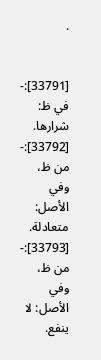.


[33791]:- في ظ: شرارها.
[33792]:- من ظ، وفي الأصل: متعادلة.
[33793]:- من ظ، وفي الأصل: لا ينفع.